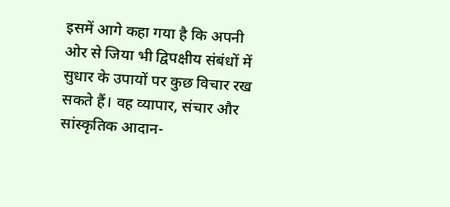इसमें आगे कहा गया है कि अपनी ओर से जिया भी द्विपक्षीय संबंधों में सुधार के उपायों पर कुछ विचार रख सकते हैं। वह व्यापार, संचार और सांस्कृतिक आदान-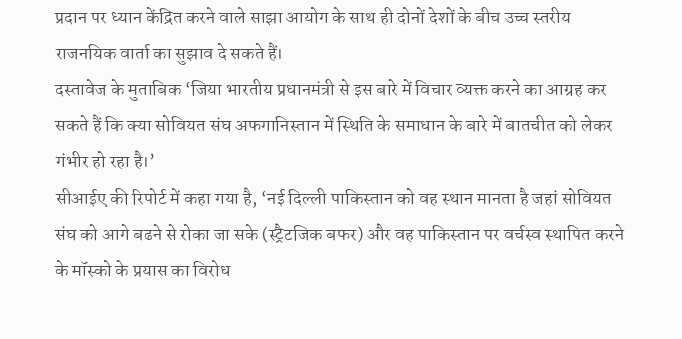प्रदान पर ध्यान केंद्रित करने वाले साझा आयोग के साथ ही दोनों देशों के बीच उच्च स्तरीय राजनयिक वार्ता का सुझाव दे सकते हैं।
दस्तावेज के मुताबिक ‘जिया भारतीय प्रधानमंत्री से इस बारे में विचार व्यक्त करने का आग्रह कर सकते हैं कि क्या सोवियत संघ अफगानिस्तान में स्थिति के समाधान के बारे में बातचीत को लेकर गंभीर हो रहा है।’
सीआईए की रिपोर्ट में कहा गया है, ‘नई दिल्ली पाकिस्तान को वह स्थान मानता है जहां सोवियत संघ को आगे बढने से रोका जा सके (स्ट्रैटजिक बफर) और वह पाकिस्तान पर वर्चस्व स्थापित करने के मॉस्को के प्रयास का विरोध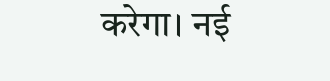करेगा। नई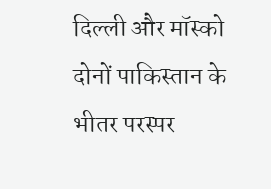दिल्ली और मॉस्को दोनों पाकिस्तान के भीतर परस्पर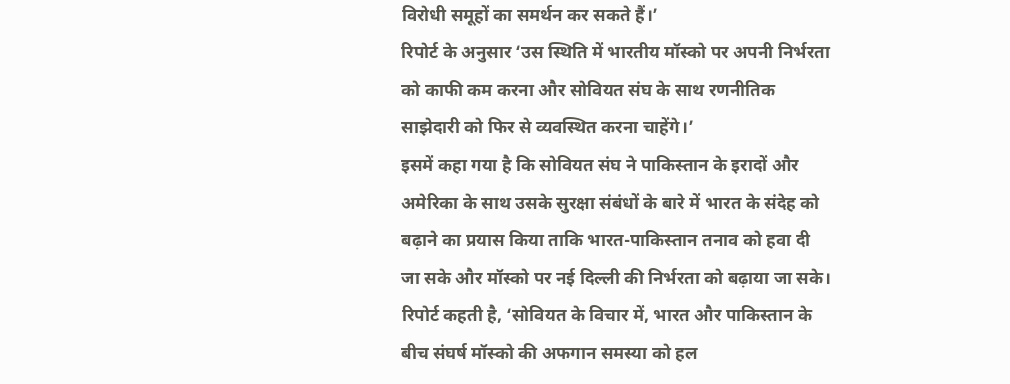विरोधी समूहों का समर्थन कर सकते हैं।’
रिपोर्ट के अनुसार ‘उस स्थिति में भारतीय मॉस्को पर अपनी निर्भरता को काफी कम करना और सोवियत संघ के साथ रणनीतिक साझेदारी को फिर से व्यवस्थित करना चाहेंगे।’
इसमें कहा गया है कि सोवियत संघ ने पाकिस्तान के इरादों और अमेरिका के साथ उसके सुरक्षा संबंधों के बारे में भारत के संदेह को बढ़ाने का प्रयास किया ताकि भारत-पाकिस्तान तनाव को हवा दी जा सके और मॉस्को पर नई दिल्ली की निर्भरता को बढ़ाया जा सके।
रिपोर्ट कहती है, ‘सोवियत के विचार में, भारत और पाकिस्तान के बीच संघर्ष मॉस्को की अफगान समस्या को हल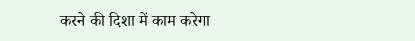करने की दिशा में काम करेगा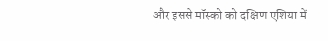और इससे मॉस्को को दक्षिण एशिया में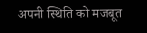अपनी स्थिति को मजबूत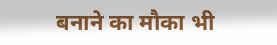बनाने का मौका भी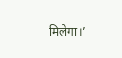मिलेगा।’